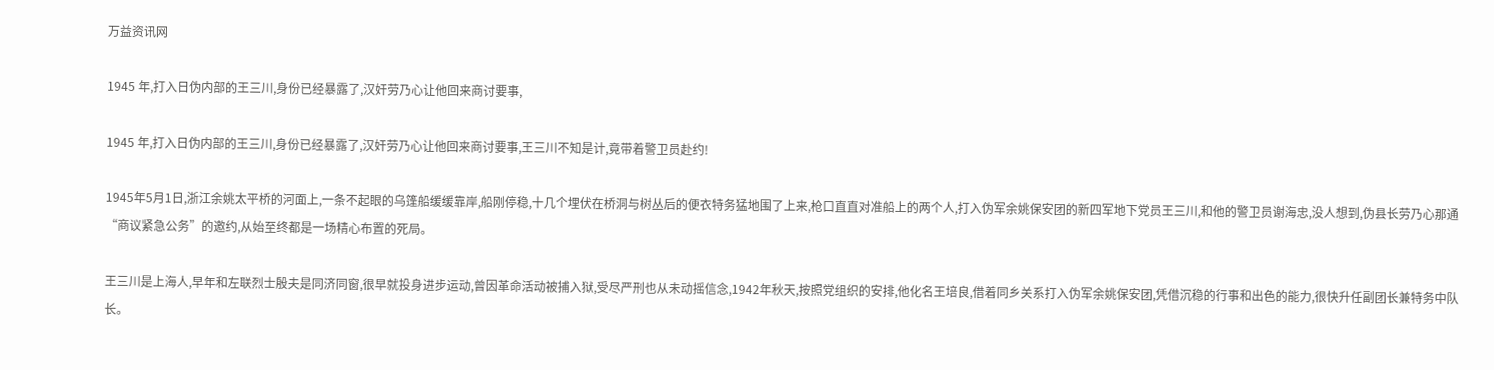万益资讯网

1945 年,打入日伪内部的王三川,身份已经暴露了,汉奸劳乃心让他回来商讨要事,

1945 年,打入日伪内部的王三川,身份已经暴露了,汉奸劳乃心让他回来商讨要事,王三川不知是计,竟带着警卫员赴约!

1945年5月1日,浙江余姚太平桥的河面上,一条不起眼的乌篷船缓缓靠岸,船刚停稳,十几个埋伏在桥洞与树丛后的便衣特务猛地围了上来,枪口直直对准船上的两个人,打入伪军余姚保安团的新四军地下党员王三川,和他的警卫员谢海忠,没人想到,伪县长劳乃心那通“商议紧急公务”的邀约,从始至终都是一场精心布置的死局。

王三川是上海人,早年和左联烈士殷夫是同济同窗,很早就投身进步运动,曾因革命活动被捕入狱,受尽严刑也从未动摇信念,1942年秋天,按照党组织的安排,他化名王培良,借着同乡关系打入伪军余姚保安团,凭借沉稳的行事和出色的能力,很快升任副团长兼特务中队长。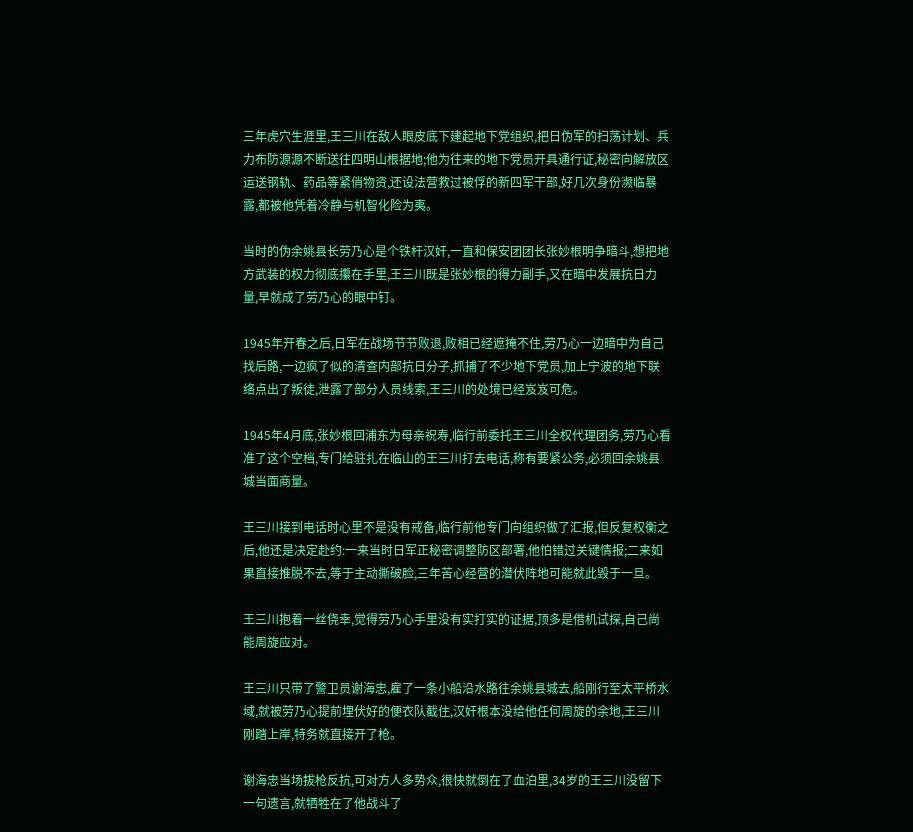三年虎穴生涯里,王三川在敌人眼皮底下建起地下党组织,把日伪军的扫荡计划、兵力布防源源不断送往四明山根据地;他为往来的地下党员开具通行证,秘密向解放区运送钢轨、药品等紧俏物资,还设法营救过被俘的新四军干部,好几次身份濒临暴露,都被他凭着冷静与机智化险为夷。

当时的伪余姚县长劳乃心是个铁杆汉奸,一直和保安团团长张妙根明争暗斗,想把地方武装的权力彻底攥在手里,王三川既是张妙根的得力副手,又在暗中发展抗日力量,早就成了劳乃心的眼中钉。

1945年开春之后,日军在战场节节败退,败相已经遮掩不住,劳乃心一边暗中为自己找后路,一边疯了似的清查内部抗日分子,抓捕了不少地下党员,加上宁波的地下联络点出了叛徒,泄露了部分人员线索,王三川的处境已经岌岌可危。

1945年4月底,张妙根回浦东为母亲祝寿,临行前委托王三川全权代理团务,劳乃心看准了这个空档,专门给驻扎在临山的王三川打去电话,称有要紧公务,必须回余姚县城当面商量。

王三川接到电话时心里不是没有戒备,临行前他专门向组织做了汇报,但反复权衡之后,他还是决定赴约:一来当时日军正秘密调整防区部署,他怕错过关键情报;二来如果直接推脱不去,等于主动撕破脸,三年苦心经营的潜伏阵地可能就此毁于一旦。

王三川抱着一丝侥幸,觉得劳乃心手里没有实打实的证据,顶多是借机试探,自己尚能周旋应对。

王三川只带了警卫员谢海忠,雇了一条小船沿水路往余姚县城去,船刚行至太平桥水域,就被劳乃心提前埋伏好的便衣队截住,汉奸根本没给他任何周旋的余地,王三川刚踏上岸,特务就直接开了枪。

谢海忠当场拔枪反抗,可对方人多势众,很快就倒在了血泊里,34岁的王三川没留下一句遗言,就牺牲在了他战斗了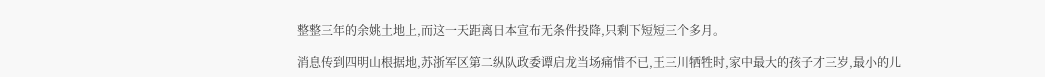整整三年的余姚土地上,而这一天距离日本宣布无条件投降,只剩下短短三个多月。

消息传到四明山根据地,苏浙军区第二纵队政委谭启龙当场痛惜不已,王三川牺牲时,家中最大的孩子才三岁,最小的儿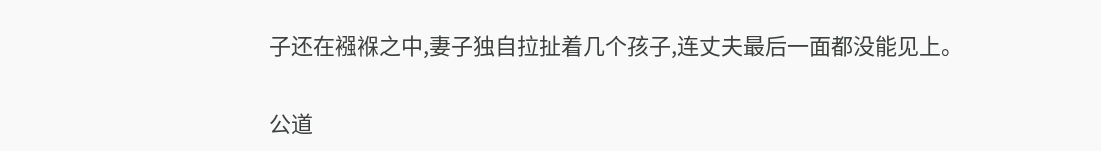子还在襁褓之中,妻子独自拉扯着几个孩子,连丈夫最后一面都没能见上。

公道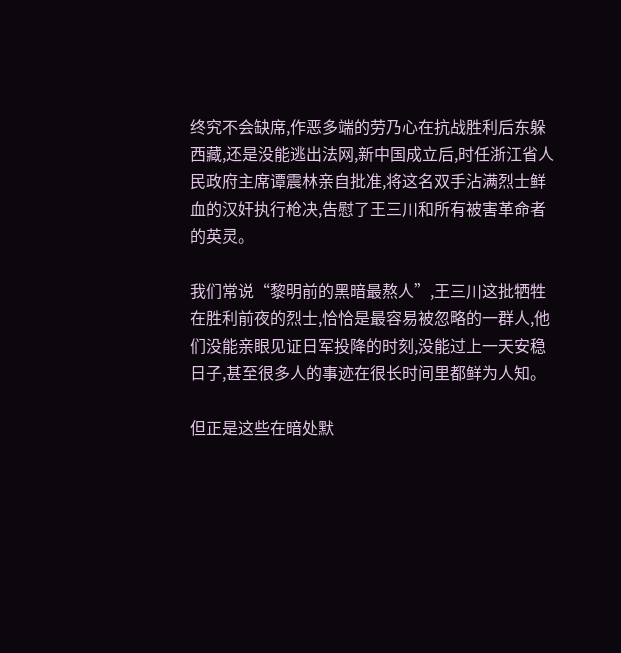终究不会缺席,作恶多端的劳乃心在抗战胜利后东躲西藏,还是没能逃出法网,新中国成立后,时任浙江省人民政府主席谭震林亲自批准,将这名双手沾满烈士鲜血的汉奸执行枪决,告慰了王三川和所有被害革命者的英灵。

我们常说“黎明前的黑暗最熬人”,王三川这批牺牲在胜利前夜的烈士,恰恰是最容易被忽略的一群人,他们没能亲眼见证日军投降的时刻,没能过上一天安稳日子,甚至很多人的事迹在很长时间里都鲜为人知。

但正是这些在暗处默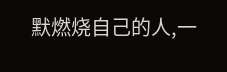默燃烧自己的人,一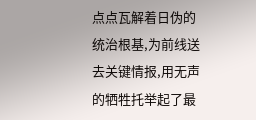点点瓦解着日伪的统治根基,为前线送去关键情报,用无声的牺牲托举起了最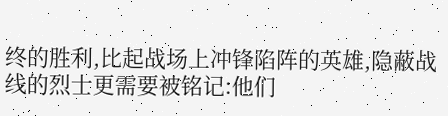终的胜利,比起战场上冲锋陷阵的英雄,隐蔽战线的烈士更需要被铭记:他们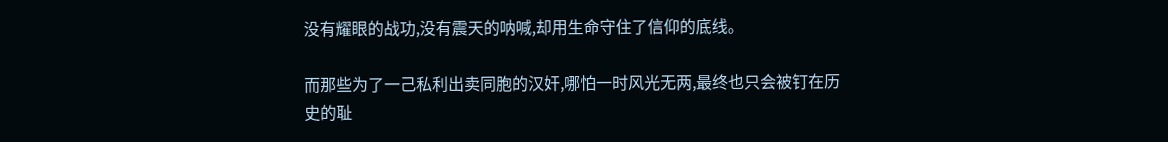没有耀眼的战功,没有震天的呐喊,却用生命守住了信仰的底线。

而那些为了一己私利出卖同胞的汉奸,哪怕一时风光无两,最终也只会被钉在历史的耻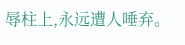辱柱上,永远遭人唾弃。